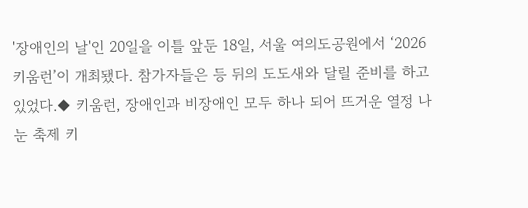'장애인의 날'인 20일을 이틀 앞둔 18일, 서울 여의도공원에서 ‘2026 키움런’이 개최됐다. 참가자들은 등 뒤의 도도새와 달릴 준비를 하고 있었다.◆ 키움런, 장애인과 비장애인 모두 하나 되어 뜨거운 열정 나눈 축제 키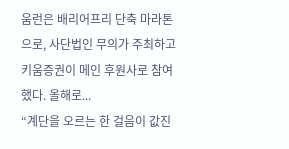움런은 배리어프리 단축 마라톤으로, 사단법인 무의가 주최하고 키움증권이 메인 후원사로 참여했다. 올해로...
“계단을 오르는 한 걸음이 값진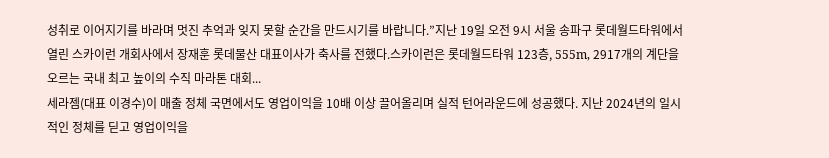성취로 이어지기를 바라며 멋진 추억과 잊지 못할 순간을 만드시기를 바랍니다.”지난 19일 오전 9시 서울 송파구 롯데월드타워에서 열린 스카이런 개회사에서 장재훈 롯데물산 대표이사가 축사를 전했다.스카이런은 롯데월드타워 123층, 555m, 2917개의 계단을 오르는 국내 최고 높이의 수직 마라톤 대회...
세라젬(대표 이경수)이 매출 정체 국면에서도 영업이익을 10배 이상 끌어올리며 실적 턴어라운드에 성공했다. 지난 2024년의 일시적인 정체를 딛고 영업이익을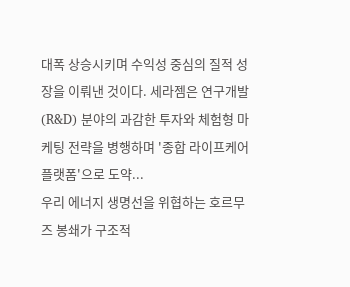대폭 상승시키며 수익성 중심의 질적 성장을 이뤄낸 것이다. 세라젬은 연구개발(R&D) 분야의 과감한 투자와 체험형 마케팅 전략을 병행하며 '종합 라이프케어 플랫폼'으로 도약...
우리 에너지 생명선을 위협하는 호르무즈 봉쇄가 구조적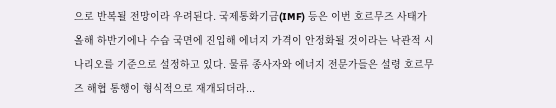으로 반복될 전망이라 우려된다. 국제통화기금(IMF) 등은 이번 호르무즈 사태가 올해 하반기에나 수습 국면에 진입해 에너지 가격이 안정화될 것이라는 낙관적 시나리오를 기준으로 설정하고 있다. 물류 종사자와 에너지 전문가들은 설령 호르무즈 해협 통행이 형식적으로 재개되더라...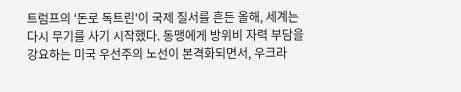트럼프의 '돈로 독트린'이 국제 질서를 흔든 올해, 세계는 다시 무기를 사기 시작했다. 동맹에게 방위비 자력 부담을 강요하는 미국 우선주의 노선이 본격화되면서, 우크라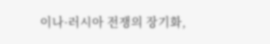이나·러시아 전쟁의 장기화,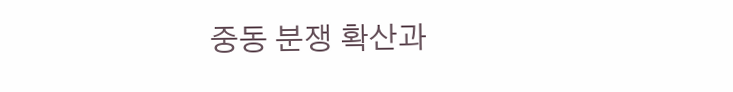중동 분쟁 확산과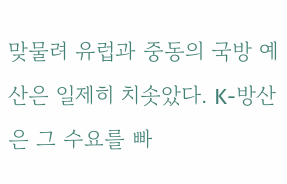맞물려 유럽과 중동의 국방 예산은 일제히 치솟았다. K-방산은 그 수요를 빠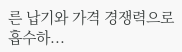른 납기와 가격 경쟁력으로 흡수하...